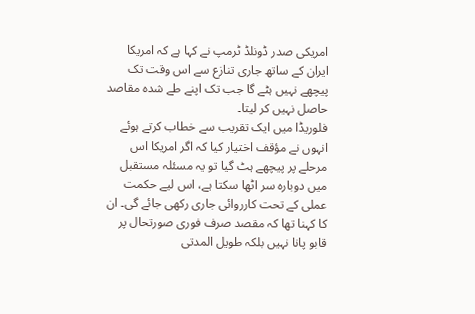امریکی صدر ڈونلڈ ٹرمپ نے کہا ہے کہ امریکا ایران کے ساتھ جاری تنازع سے اس وقت تک پیچھے نہیں ہٹے گا جب تک اپنے طے شدہ مقاصد حاصل نہیں کر لیتا۔
فلوریڈا میں ایک تقریب سے خطاب کرتے ہوئے انہوں نے مؤقف اختیار کیا کہ اگر امریکا اس مرحلے پر پیچھے ہٹ گیا تو یہ مسئلہ مستقبل میں دوبارہ سر اٹھا سکتا ہے، اس لیے حکمت عملی کے تحت کارروائی جاری رکھی جائے گی۔ ان کا کہنا تھا کہ مقصد صرف فوری صورتحال پر قابو پانا نہیں بلکہ طویل المدتی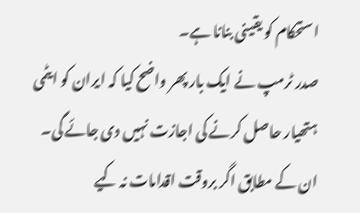استحکام کو یقینی بنانا ہے۔
صدر ٹرمپ نے ایک بار پھر واضح کیا کہ ایران کو ایٹمی ہتھیار حاصل کرنے کی اجازت نہیں دی جائے گی۔ ان کے مطابق اگر بروقت اقدامات نہ کیے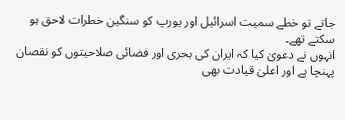جاتے تو خطے سمیت اسرائیل اور یورپ کو سنگین خطرات لاحق ہو سکتے تھے۔
انہوں نے دعویٰ کیا کہ ایران کی بحری اور فضائی صلاحیتوں کو نقصان پہنچا ہے اور اعلیٰ قیادت بھی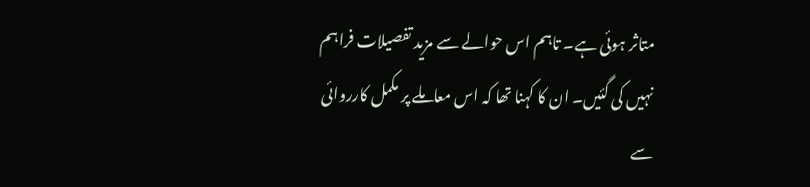متاثر ہوئی ہے۔ تاہم اس حوالے سے مزید تفصیلات فراہم نہیں کی گئیں۔ ان کا کہنا تھا کہ اس معاملے پر مکمل کارروائی سے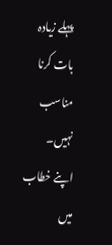پہلے زیادہ بات کرنا مناسب نہیں۔
اپنے خطاب میں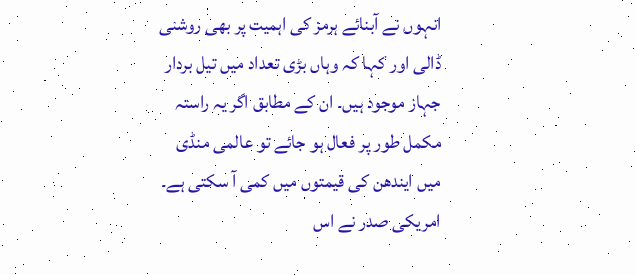انہوں نے آبنائے ہرمز کی اہمیت پر بھی روشنی ڈالی اور کہا کہ وہاں بڑی تعداد میں تیل بردار جہاز موجود ہیں۔ ان کے مطابق اگر یہ راستہ مکمل طور پر فعال ہو جائے تو عالمی منڈی میں ایندھن کی قیمتوں میں کمی آ سکتی ہے۔
امریکی صدر نے اس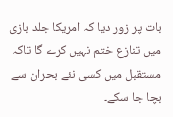بات پر زور دیا کہ امریکا جلد بازی میں تنازع ختم نہیں کرے گا تاکہ مستقبل میں کسی نئے بحران سے بچا جا سکے۔